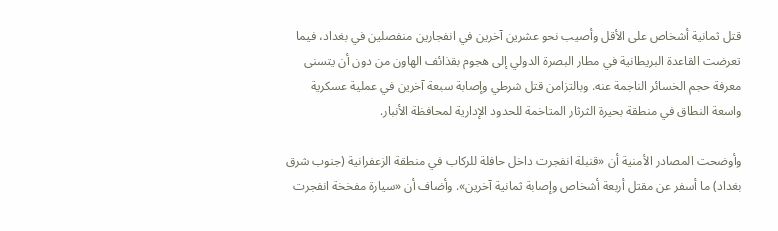قتل ثمانية أشخاص على الأقل وأصيب نحو عشرين آخرين في انفجارين منفصلين في بغداد، فيما تعرضت القاعدة البريطانية في مطار البصرة الدولي إلى هجوم بقذائف الهاون من دون أن يتسنى معرفة حجم الخسائر الناجمة عنه. وبالتزامن قتل شرطي وإصابة سبعة آخرين في عملية عسكرية واسعة النطاق في منطقة بحيرة الثرثار المتاخمة للحدود الإدارية لمحافظة الأنبار.

وأوضحت المصادر الأمنية أن «قنبلة انفجرت داخل حافلة للركاب في منطقة الزعفرانية (جنوب شرق بغداد) ما أسفر عن مقتل أربعة أشخاص وإصابة ثمانية آخرين». وأضاف أن «سيارة مفخخة انفجرت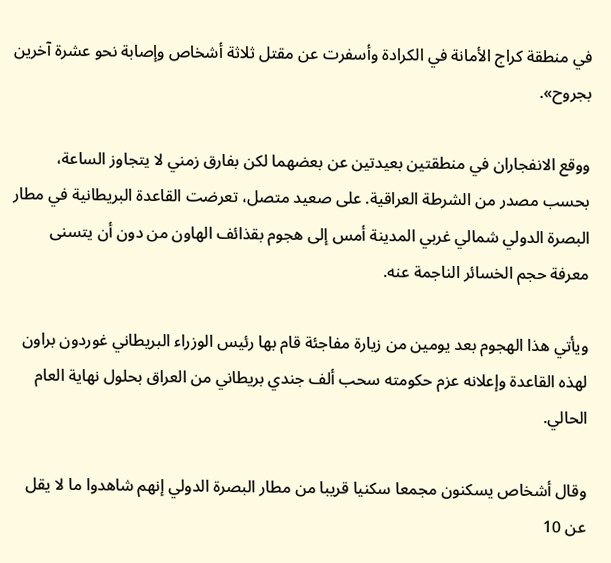في منطقة كراج الأمانة في الكرادة وأسفرت عن مقتل ثلاثة أشخاص وإصابة نحو عشرة آخرين بجروح».

ووقع الانفجاران في منطقتين بعيدتين عن بعضهما لكن بفارق زمني لا يتجاوز الساعة، بحسب مصدر من الشرطة العراقية. على صعيد متصل، تعرضت القاعدة البريطانية في مطار البصرة الدولي شمالي غربي المدينة أمس إلى هجوم بقذائف الهاون من دون أن يتسنى معرفة حجم الخسائر الناجمة عنه.

ويأتي هذا الهجوم بعد يومين من زيارة مفاجئة قام بها رئيس الوزراء البريطاني غوردون براون لهذه القاعدة وإعلانه عزم حكومته سحب ألف جندي بريطاني من العراق بحلول نهاية العام الحالي.

وقال أشخاص يسكنون مجمعا سكنيا قريبا من مطار البصرة الدولي إنهم شاهدوا ما لا يقل عن 10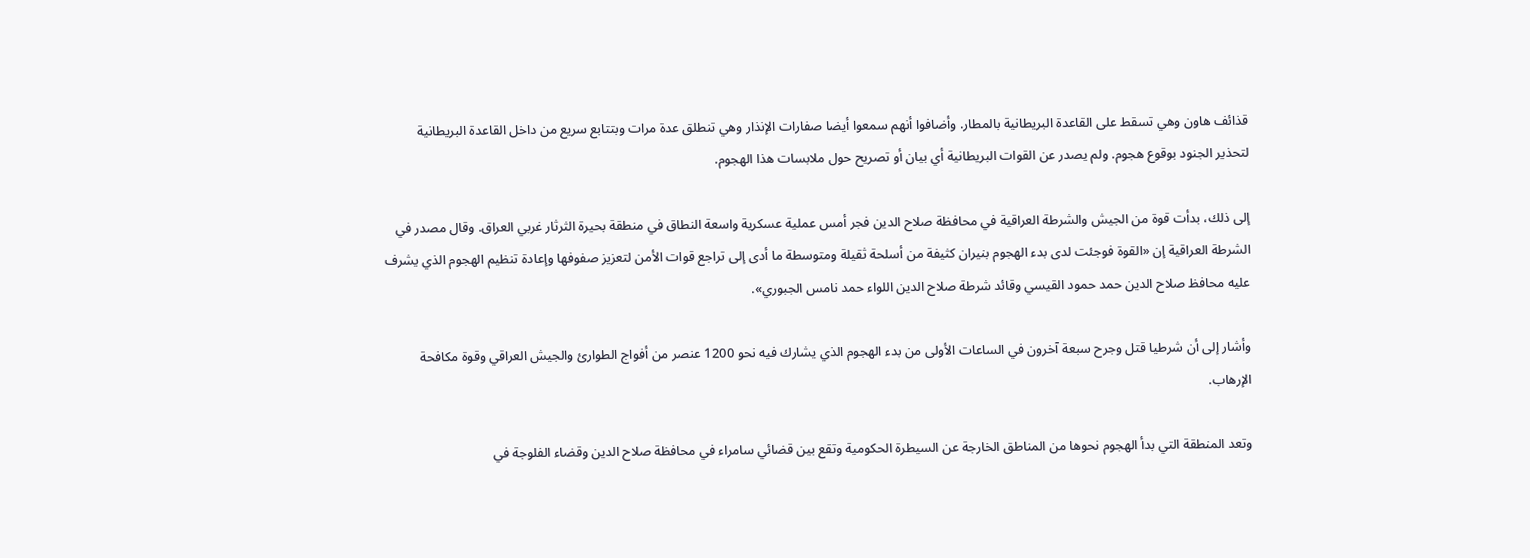قذائف هاون وهي تسقط على القاعدة البريطانية بالمطار. وأضافوا أنهم سمعوا أيضا صفارات الإنذار وهي تنطلق عدة مرات وبتتابع سريع من داخل القاعدة البريطانية لتحذير الجنود بوقوع هجوم. ولم يصدر عن القوات البريطانية أي بيان أو تصريح حول ملابسات هذا الهجوم.

إلى ذلك، بدأت قوة من الجيش والشرطة العراقية في محافظة صلاح الدين فجر أمس عملية عسكرية واسعة النطاق في منطقة بحيرة الثرثار غربي العراق. وقال مصدر في الشرطة العراقية إن «القوة فوجئت لدى بدء الهجوم بنيران كثيفة من أسلحة ثقيلة ومتوسطة ما أدى إلى تراجع قوات الأمن لتعزيز صفوفها وإعادة تنظيم الهجوم الذي يشرف عليه محافظ صلاح الدين حمد حمود القيسي وقائد شرطة صلاح الدين اللواء حمد نامس الجبوري».

وأشار إلى أن شرطيا قتل وجرح سبعة آخرون في الساعات الأولى من بدء الهجوم الذي يشارك فيه نحو 1200 عنصر من أفواج الطوارئ والجيش العراقي وقوة مكافحة الإرهاب.

وتعد المنطقة التي بدأ الهجوم نحوها من المناطق الخارجة عن السيطرة الحكومية وتقع بين قضائي سامراء في محافظة صلاح الدين وقضاء الفلوجة في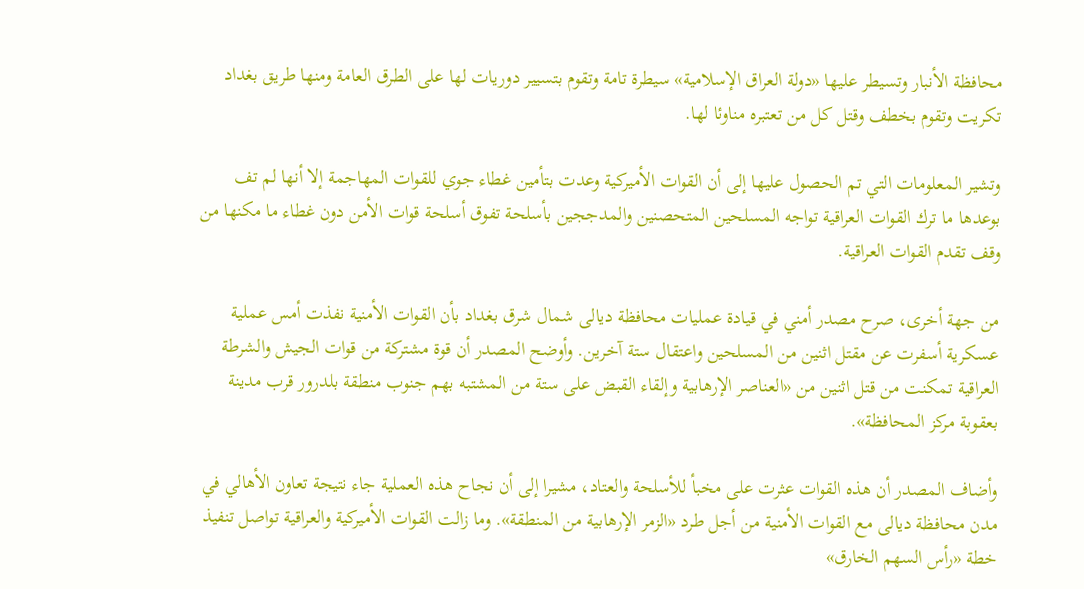محافظة الأنبار وتسيطر عليها «دولة العراق الإسلامية» سيطرة تامة وتقوم بتسيير دوريات لها على الطرق العامة ومنها طريق بغداد تكريت وتقوم بخطف وقتل كل من تعتبره مناوئا لها.

وتشير المعلومات التي تم الحصول عليها إلى أن القوات الأميركية وعدت بتأمين غطاء جوي للقوات المهاجمة إلا أنها لم تف بوعدها ما ترك القوات العراقية تواجه المسلحين المتحصنين والمدججين بأسلحة تفوق أسلحة قوات الأمن دون غطاء ما مكنها من وقف تقدم القوات العراقية.

من جهة أخرى، صرح مصدر أمني في قيادة عمليات محافظة ديالى شمال شرق بغداد بأن القوات الأمنية نفذت أمس عملية عسكرية أسفرت عن مقتل اثنين من المسلحين واعتقال ستة آخرين. وأوضح المصدر أن قوة مشتركة من قوات الجيش والشرطة العراقية تمكنت من قتل اثنين من «العناصر الإرهابية وإلقاء القبض على ستة من المشتبه بهم جنوب منطقة بلدرور قرب مدينة بعقوبة مركز المحافظة».

وأضاف المصدر أن هذه القوات عثرت على مخبأ للأسلحة والعتاد، مشيرا إلى أن نجاح هذه العملية جاء نتيجة تعاون الأهالي في مدن محافظة ديالى مع القوات الأمنية من أجل طرد «الزمر الإرهابية من المنطقة». وما زالت القوات الأميركية والعراقية تواصل تنفيذ خطة «رأس السهم الخارق»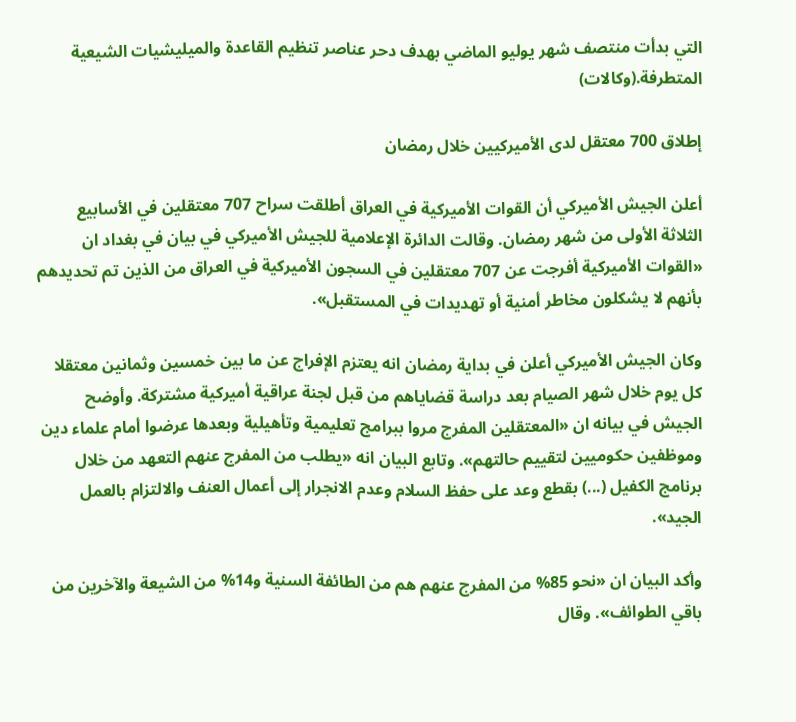التي بدأت منتصف شهر يوليو الماضي بهدف دحر عناصر تنظيم القاعدة والميليشيات الشيعية المتطرفة.(وكالات)

إطلاق 700 معتقل لدى الأميركيين خلال رمضان

أعلن الجيش الأميركي أن القوات الأميركية في العراق أطلقت سراح 707 معتقلين في الأسابيع الثلاثة الأولى من شهر رمضان. وقالت الدائرة الإعلامية للجيش الأميركي في بيان في بغداد ان «القوات الأميركية أفرجت عن 707 معتقلين في السجون الأميركية في العراق من الذين تم تحديدهم بأنهم لا يشكلون مخاطر أمنية أو تهديدات في المستقبل».

وكان الجيش الأميركي أعلن في بداية رمضان انه يعتزم الإفراج عن ما بين خمسين وثمانين معتقلا كل يوم خلال شهر الصيام بعد دراسة قضاياهم من قبل لجنة عراقية أميركية مشتركة. وأوضح الجيش في بيانه ان «المعتقلين المفرج مروا ببرامج تعليمية وتأهيلية وبعدها عرضوا أمام علماء دين وموظفين حكوميين لتقييم حالتهم». وتابع البيان انه «يطلب من المفرج عنهم التعهد من خلال برنامج الكفيل (...) بقطع وعد على حفظ السلام وعدم الانجرار إلى أعمال العنف والالتزام بالعمل الجيد».

وأكد البيان ان «نحو 85% من المفرج عنهم هم من الطائفة السنية و14% من الشيعة والآخرين من باقي الطوائف». وقال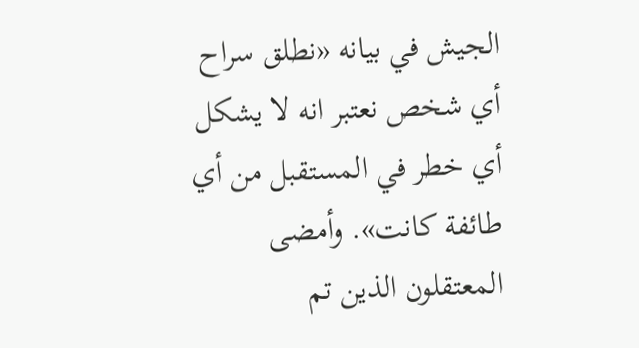الجيش في بيانه «نطلق سراح أي شخص نعتبر انه لا يشكل أي خطر في المستقبل من أي طائفة كانت». وأمضى المعتقلون الذين تم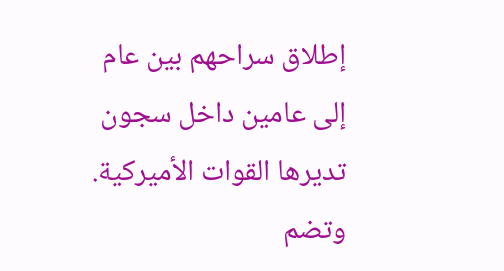إطلاق سراحهم بين عام إلى عامين داخل سجون تديرها القوات الأميركية. وتضم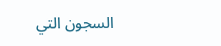السجون التي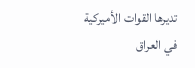تديرها القوات الأميركية في العراق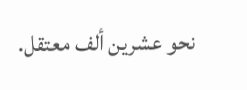نحو عشرين ألف معتقل.